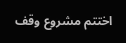اختتم مشروع وقف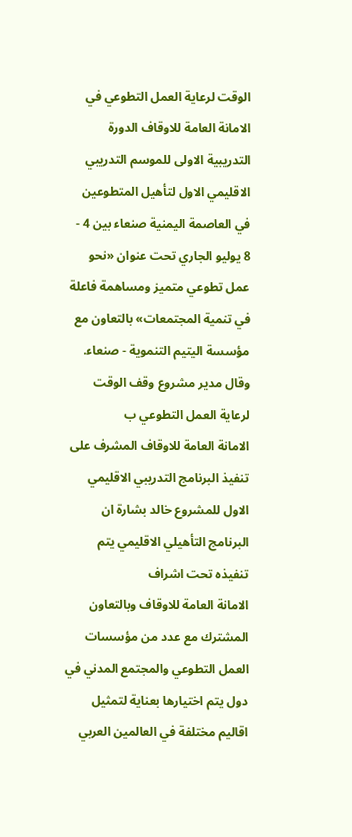الوقت لرعاية العمل التطوعي في
الامانة العامة للاوقاف الدورة التدريبية الاولى للموسم التدريبي الاقليمي الاول لتأهيل المتطوعين في العاصمة اليمنية صنعاء بين 4 - 8 يوليو الجاري تحت عنوان «نحو عمل تطوعي متميز ومساهمة فاعلة في تنمية المجتمعات» بالتعاون مع مؤسسة اليتيم التنموية - صنعاء.
وقال مدير مشروع وقف الوقت لرعاية العمل التطوعي ب
الامانة العامة للاوقاف المشرف على تنفيذ البرنامج التدريبي الاقليمي الاول للمشروع خالد بشارة ان البرنامج التأهيلي الاقليمي يتم تنفيذه تحت اشراف
الامانة العامة للاوقاف وبالتعاون المشترك مع عدد من مؤسسات العمل التطوعي والمجتمع المدني في دول يتم اختيارها بعناية لتمثيل اقاليم مختلفة في العالمين العربي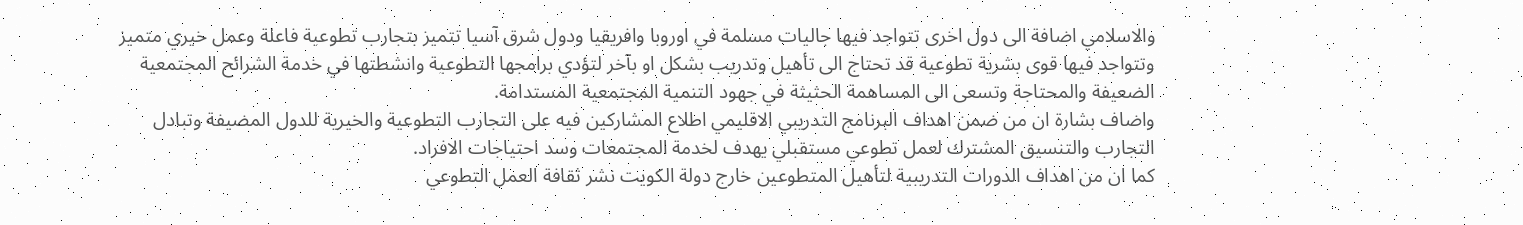والاسلامي اضافة الى دول اخرى تتواجد فيها جاليات مسلمة في اوروبا وافريقيا ودول شرق آسيا تتميز بتجارب تطوعية فاعلة وعمل خيري متميز وتتواجد فيها قوى بشرية تطوعية قد تحتاج الى تأهيل وتدريب بشكل او بآخر لتؤدي برامجها التطوعية وانشطتها في خدمة الشرائح المجتمعية الضعيفة والمحتاجة وتسعى الى المساهمة الحثيثة في جهود التنمية المجتمعية المستدامة.
واضاف بشارة ان من ضمن اهداف البرنامج التدريبي الاقليمي اطلاع المشاركين فيه على التجارب التطوعية والخيرية للدول المضيفة وتبادل التجارب والتنسيق المشترك لعمل تطوعي مستقبلي يهدف لخدمة المجتمعات وسد احتياجات الافراد.
كما ان من اهداف الدورات التدريبية لتأهيل المتطوعين خارج دولة الكويت نشر ثقافة العمل التطوعي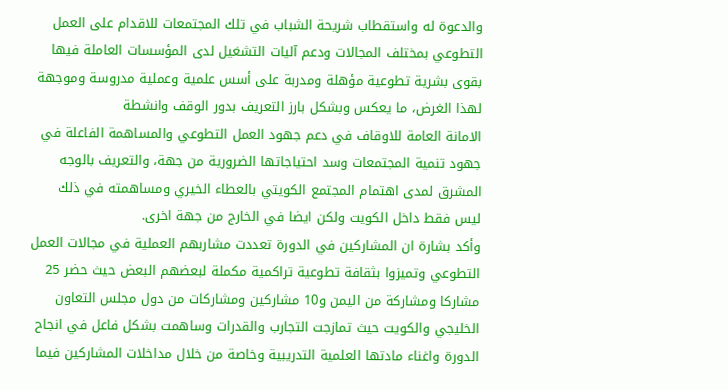والدعوة له واستقطاب شريحة الشباب في تلك المجتمعات للاقدام على العمل التطوعي بمختلف المجالات ودعم آليات التشغيل لدى المؤسسات العاملة فيها بقوى بشرية تطوعية مؤهلة ومدربة على أسس علمية وعملية مدروسة وموجهة لهذا الغرض، ما يعكس وبشكل بارز التعريف بدور الوقف وانشطة
الامانة العامة للاوقاف في دعم جهود العمل التطوعي والمساهمة الفاعلة في جهود تنمية المجتمعات وسد احتياجاتها الضرورية من جهة، والتعريف بالوجه المشرق لمدى اهتمام المجتمع الكويتي بالعطاء الخيري ومساهمته في ذلك ليس فقط داخل الكويت ولكن ايضا في الخارج من جهة اخرى.
وأكد بشارة ان المشاركين في الدورة تعددت مشاربهم العملية في مجالات العمل التطوعي وتميزوا بثقافة تطوعية تراكمية مكملة لبعضهم البعض حيث حضر 25 مشاركا ومشاركة من اليمن و10 مشاركين ومشاركات من دول مجلس التعاون الخليجي والكويت حيث تمازجت التجارب والقدرات وساهمت بشكل فاعل في انجاح الدورة واغناء مادتها العلمية التدريبية وخاصة من خلال مداخلات المشاركين فيما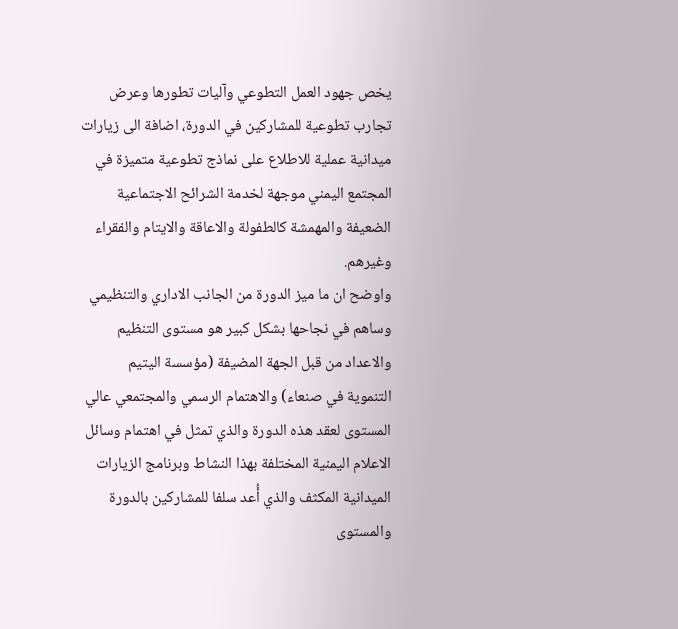يخص جهود العمل التطوعي وآليات تطورها وعرض تجارب تطوعية للمشاركين في الدورة، اضافة الى زيارات ميدانية عملية للاطلاع على نماذج تطوعية متميزة في المجتمع اليمني موجهة لخدمة الشرائح الاجتماعية الضعيفة والمهمشة كالطفولة والاعاقة والايتام والفقراء وغيرهم.
واوضح ان ما ميز الدورة من الجانب الاداري والتنظيمي وساهم في نجاحها بشكل كبير هو مستوى التنظيم والاعداد من قبل الجهة المضيفة (مؤسسة اليتيم التنموية في صنعاء) والاهتمام الرسمي والمجتمعي عالي المستوى لعقد هذه الدورة والذي تمثل في اهتمام وسائل الاعلام اليمنية المختلفة بهذا النشاط وبرنامج الزيارات الميدانية المكثف والذي أُعد سلفا للمشاركين بالدورة والمستوى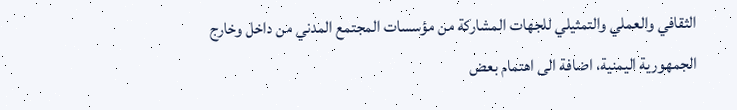الثقافي والعملي والتمثيلي للجهات المشاركة من مؤسسات المجتمع المدني من داخل وخارج الجمهورية اليمنية، اضافة الى اهتمام بعض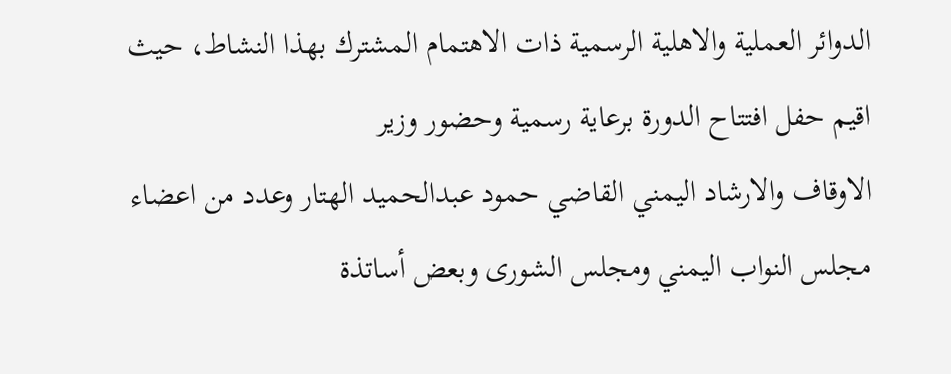الدوائر العملية والاهلية الرسمية ذات الاهتمام المشترك بهذا النشاط، حيث اقيم حفل افتتاح الدورة برعاية رسمية وحضور وزير
الاوقاف والارشاد اليمني القاضي حمود عبدالحميد الهتار وعدد من اعضاء مجلس النواب اليمني ومجلس الشورى وبعض أساتذة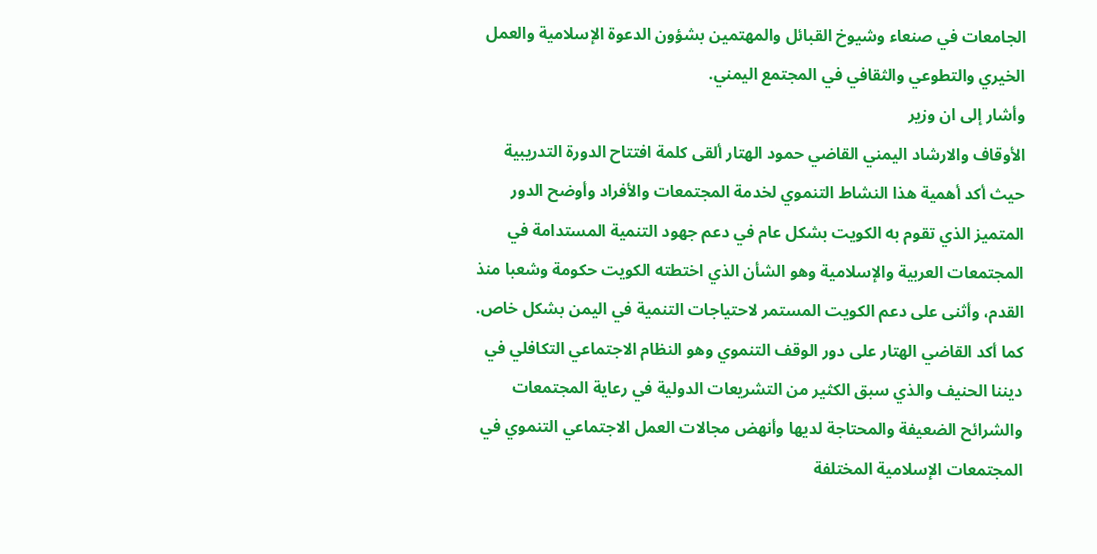الجامعات في صنعاء وشيوخ القبائل والمهتمين بشؤون الدعوة الإسلامية والعمل الخيري والتطوعي والثقافي في المجتمع اليمني.
وأشار إلى ان وزير
الأوقاف والارشاد اليمني القاضي حمود الهتار ألقى كلمة افتتاح الدورة التدريبية حيث أكد أهمية هذا النشاط التنموي لخدمة المجتمعات والأفراد وأوضح الدور المتميز الذي تقوم به الكويت بشكل عام في دعم جهود التنمية المستدامة في المجتمعات العربية والإسلامية وهو الشأن الذي اختطته الكويت حكومة وشعبا منذ القدم، وأثنى على دعم الكويت المستمر لاحتياجات التنمية في اليمن بشكل خاص.
كما أكد القاضي الهتار على دور الوقف التنموي وهو النظام الاجتماعي التكافلي في ديننا الحنيف والذي سبق الكثير من التشريعات الدولية في رعاية المجتمعات والشرائح الضعيفة والمحتاجة لديها وأنهض مجالات العمل الاجتماعي التنموي في المجتمعات الإسلامية المختلفة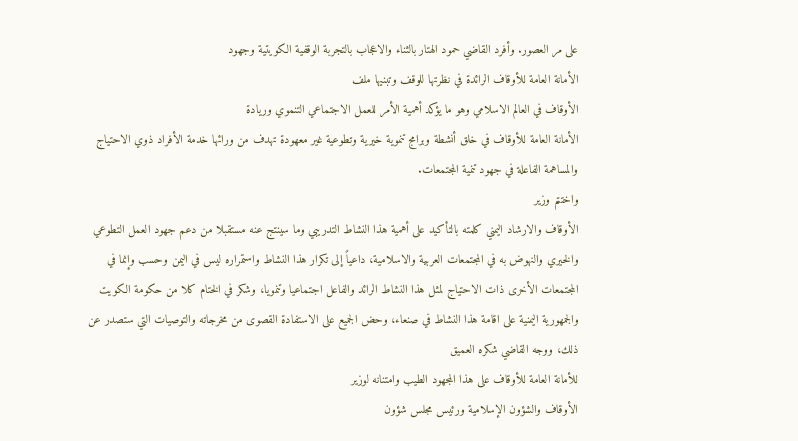على مر العصور. وأفرد القاضي حمود الهتار بالثناء والاعجاب بالتجربة الوقفية الكويتية وجهود
الأمانة العامة للأوقاف الرائدة في نظرتها للوقف وتبنيها ملف
الأوقاف في العالم الاسلامي وهو ما يؤكد أهمية الأمر للعمل الاجتماعي التنموي وريادة
الأمانة العامة للأوقاف في خلق أنشطة وبرامج تنموية خيرية وتطوعية غير معهودة تهدف من ورائها خدمة الأفراد ذوي الاحتياج والمساهمة الفاعلة في جهود تنمية المجتمعات.
واختتم وزير
الأوقاف والارشاد اليمني كلمته بالتأكيد على أهمية هذا النشاط التدريبي وما سينتج عنه مستقبلا من دعم جهود العمل التطوعي والخيري والنهوض به في المجتمعات العربية والاسلامية، داعياً إلى تكرار هذا النشاط واستمراره ليس في اليمن وحسب وإنما في المجتمعات الأخرى ذات الاحتياج لمثل هذا النشاط الرائد والفاعل اجتماعيا وتنمويا، وشكر في الختام كلا من حكومة الكويت والجمهورية اليمنية على اقامة هذا النشاط في صنعاء، وحض الجميع على الاستفادة القصوى من مخرجاته والتوصيات التي ستصدر عن ذلك، ووجه القاضي شكره العميق
للأمانة العامة للأوقاف على هذا المجهود الطيب وامتنانه لوزير
الأوقاف والشؤون الإسلامية ورئيس مجلس شؤون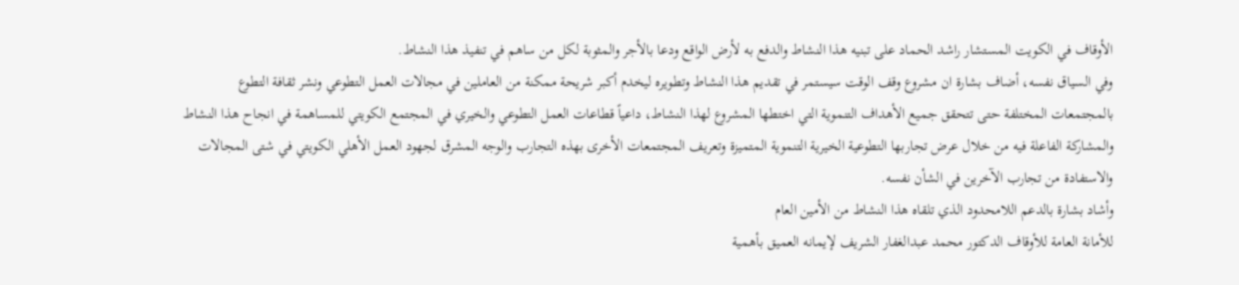الأوقاف في الكويت المستشار راشد الحماد على تبنيه هذا النشاط والدفع به لأرض الواقع ودعا بالأجر والمثوبة لكل من ساهم في تنفيذ هذا النشاط.
وفي السياق نفسه، أضاف بشارة ان مشروع وقف الوقت سيستمر في تقديم هذا النشاط وتطويره ليخدم أكبر شريحة ممكنة من العاملين في مجالات العمل التطوعي ونشر ثقافة التطوع بالمجتمعات المختلفة حتى تتحقق جميع الأهداف التنموية التي اختطها المشروع لهذا النشاط، داعياً قطاعات العمل التطوعي والخيري في المجتمع الكويتي للمساهمة في انجاح هذا النشاط والمشاركة الفاعلة فيه من خلال عرض تجاربها التطوعية الخيرية التنموية المتميزة وتعريف المجتمعات الأخرى بهذه التجارب والوجه المشرق لجهود العمل الأهلي الكويتي في شتى المجالات والاستفادة من تجارب الآخرين في الشأن نفسه.
وأشاد بشارة بالدعم اللامحدود الذي تلقاه هذا النشاط من الأمين العام
للأمانة العامة للأوقاف الدكتور محمد عبدالغفار الشريف لإيمانه العميق بأهمية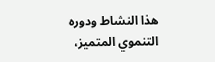هذا النشاط ودوره التنموي المتميز،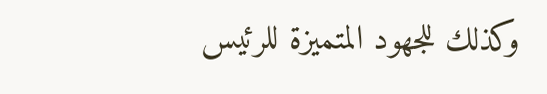وكذلك للجهود المتميزة للرئيس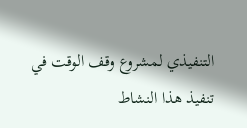التنفيذي لمشروع وقف الوقت في تنفيذ هذا النشاط